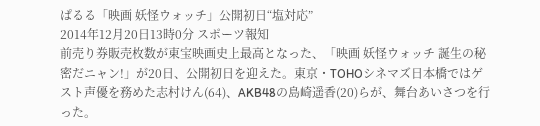ぱるる「映画 妖怪ウォッチ」公開初日“塩対応”
2014年12月20日13時0分 スポーツ報知
前売り券販売枚数が東宝映画史上最高となった、「映画 妖怪ウォッチ 誕生の秘密だニャン!」が20日、公開初日を迎えた。東京・TOHOシネマズ日本橋ではゲスト声優を務めた志村けん(64)、AKB48の島崎遥香(20)らが、舞台あいさつを行った。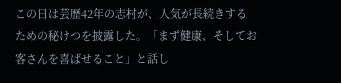この日は芸歴42年の志村が、人気が長続きするための秘けつを披露した。「まず健康、そしてお客さんを喜ばせること」と話し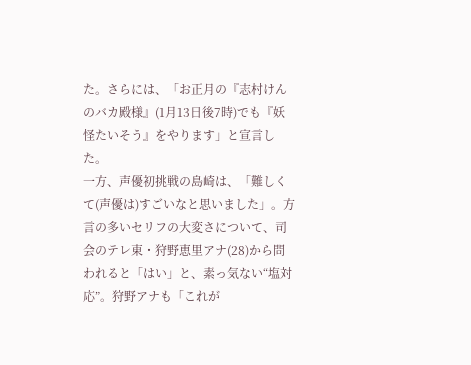た。さらには、「お正月の『志村けんのバカ殿様』(1月13日後7時)でも『妖怪たいそう』をやります」と宣言した。
一方、声優初挑戦の島崎は、「難しくて(声優は)すごいなと思いました」。方言の多いセリフの大変さについて、司会のテレ東・狩野恵里アナ(28)から問われると「はい」と、素っ気ない“塩対応”。狩野アナも「これが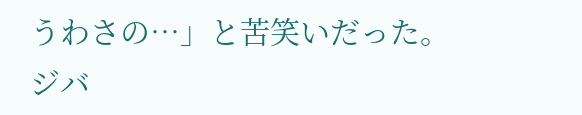うわさの…」と苦笑いだった。
ジバ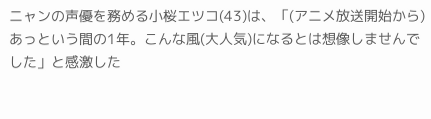ニャンの声優を務める小桜エツコ(43)は、「(アニメ放送開始から)あっという間の1年。こんな風(大人気)になるとは想像しませんでした」と感激した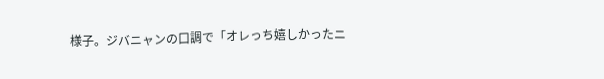様子。ジバニャンの口調で「オレっち嬉しかったニ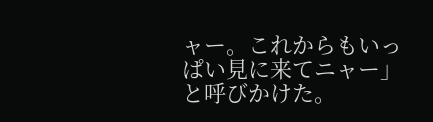ャー。これからもいっぱい見に来てニャー」と呼びかけた。